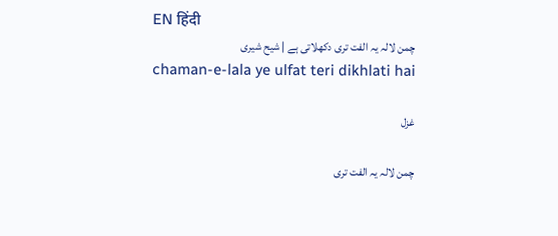EN हिंदी
چمن لالہ یہ الفت تری دکھلاتی ہے | شیح شیری
chaman-e-lala ye ulfat teri dikhlati hai

غزل

چمن لالہ یہ الفت تری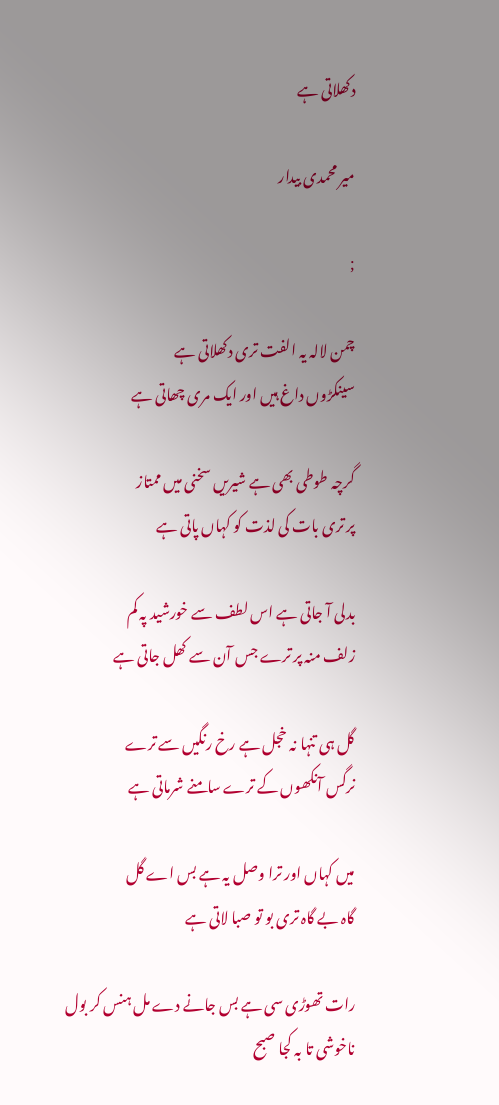دکھلاتی ہے

میر محمدی بیدار

;

چمن لالہ یہ الفت تری دکھلاتی ہے
سینکڑوں داغ ہیں اور ایک مری چھاتی ہے

گرچہ طوطی بھی ہے شیریں سخنی میں ممتاز
پر تری بات کی لذت کو کہاں پاتی ہے

بدلی آ جاتی ہے اس لطف سے خورشید پہ کم
زلف منہ پر ترے جس آن سے کھل جاتی ہے

گل ہی تنہا نہ خجل ہے رخ رنگیں سے ترے
نرگس آنکھوں کے ترے سامنے شرماتی ہے

میں کہاں اور ترا وصل یہ ہے بس اے گل
گاہ بے گاہ تری بو تو صبا لاتی ہے

رات تھوڑی سی ہے بس جانے دے مل ہنس کر بول
ناخوشی تا بہ کجا صبح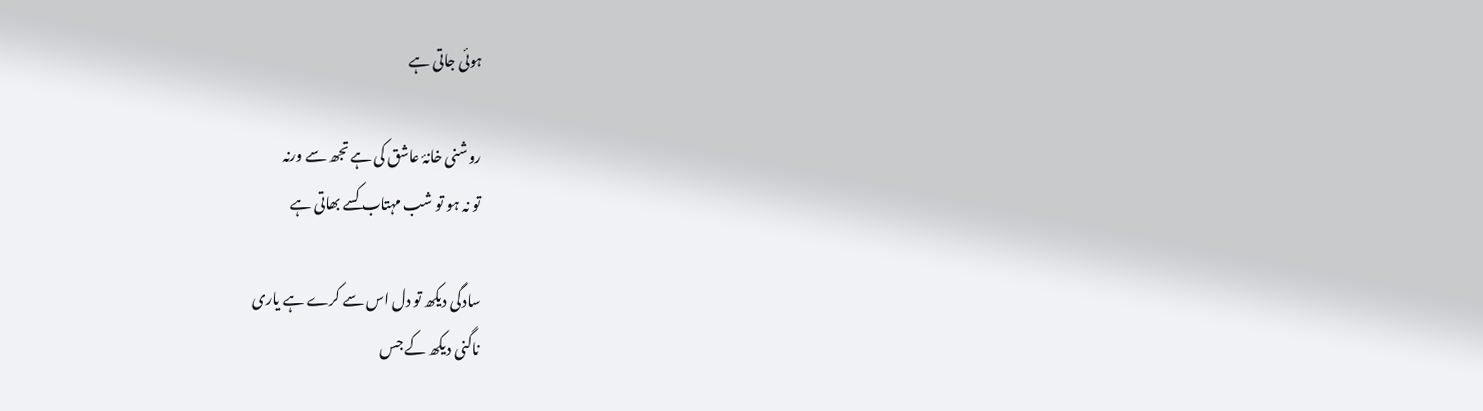ہوئی جاتی ہے

روشنی خانۂ عاشق کی ہے تجھ سے ورنہ
تو نہ ہو تو شب مہتاب کسے بھاتی ہے

سادگی دیکھ تو دل اس سے کرے ہے یاری
ناگنی دیکھ کے جس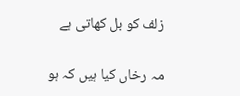زلف کو بل کھاتی ہے

مہ رخاں کیا ہیں کہ ہو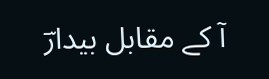آ کے مقابل بیدارؔ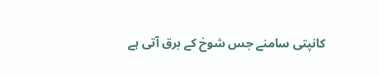کانپتی سامنے جس شوخ کے برق آتی ہے